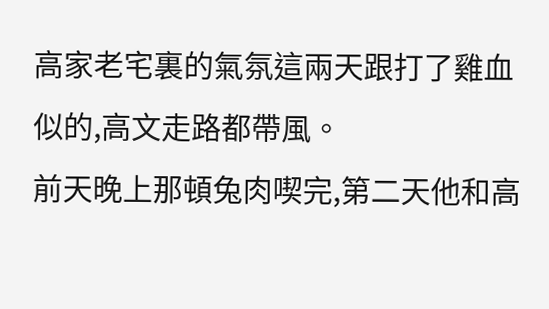高家老宅裏的氣氛這兩天跟打了雞血似的,高文走路都帶風。
前天晚上那頓兔肉喫完,第二天他和高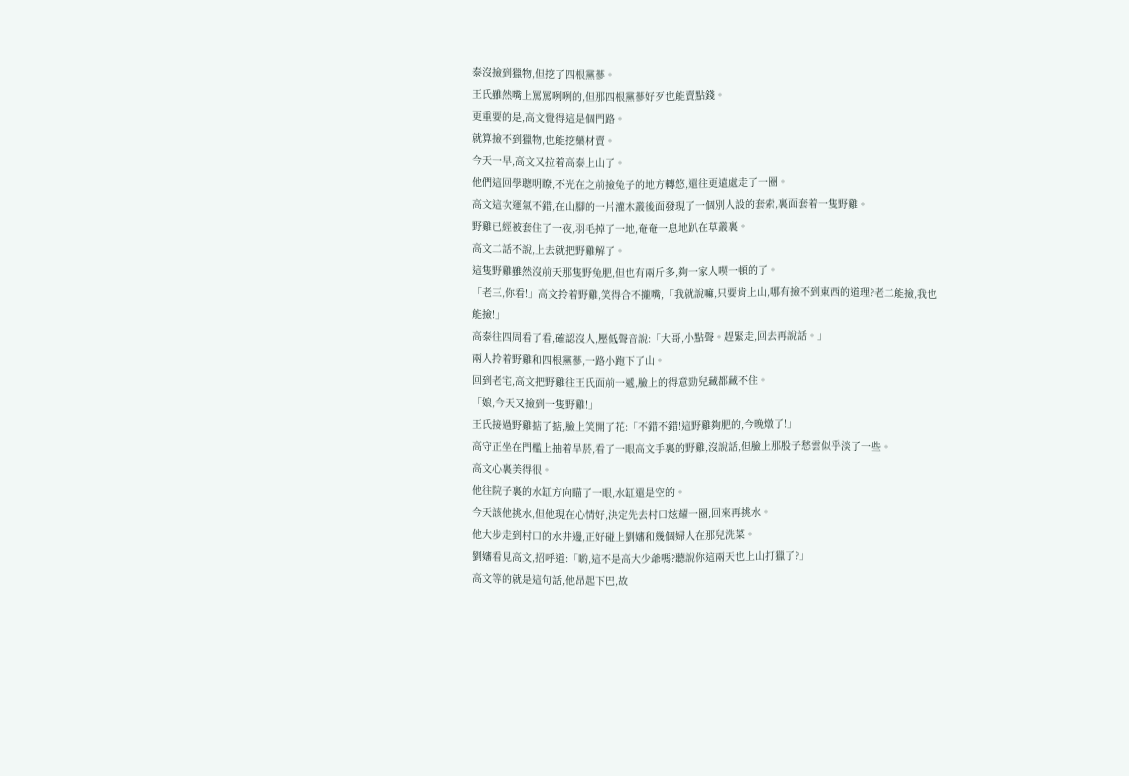泰沒撿到獵物,但挖了四根黨蔘。
王氏雖然嘴上罵罵咧咧的,但那四根黨蔘好歹也能賣點錢。
更重要的是,高文覺得這是個門路。
就算撿不到獵物,也能挖藥材賣。
今天一早,高文又拉着高泰上山了。
他們這回學聰明瞭,不光在之前撿兔子的地方轉悠,還往更遠處走了一圈。
高文這次運氣不錯,在山腳的一片灌木叢後面發現了一個別人設的套索,裏面套着一隻野雞。
野雞已經被套住了一夜,羽毛掉了一地,奄奄一息地趴在草叢裏。
高文二話不說,上去就把野雞解了。
這隻野雞雖然沒前天那隻野兔肥,但也有兩斤多,夠一家人喫一頓的了。
「老三,你看!」高文拎着野雞,笑得合不攏嘴,「我就說嘛,只要肯上山,哪有撿不到東西的道理?老二能撿,我也能撿!」
高泰往四周看了看,確認沒人,壓低聲音說:「大哥,小點聲。趕緊走,回去再說話。」
兩人拎着野雞和四根黨蔘,一路小跑下了山。
回到老宅,高文把野雞往王氏面前一遞,臉上的得意勁兒藏都藏不住。
「娘,今天又撿到一隻野雞!」
王氏接過野雞掂了掂,臉上笑開了花:「不錯不錯!這野雞夠肥的,今晚燉了!」
高守正坐在門檻上抽着旱菸,看了一眼高文手裏的野雞,沒說話,但臉上那股子愁雲似乎淡了一些。
高文心裏美得很。
他往院子裏的水缸方向瞄了一眼,水缸還是空的。
今天該他挑水,但他現在心情好,決定先去村口炫耀一圈,回來再挑水。
他大步走到村口的水井邊,正好碰上劉嬸和幾個婦人在那兒洗菜。
劉嬸看見高文,招呼道:「喲,這不是高大少爺嗎?聽說你這兩天也上山打獵了?」
高文等的就是這句話,他昂起下巴,故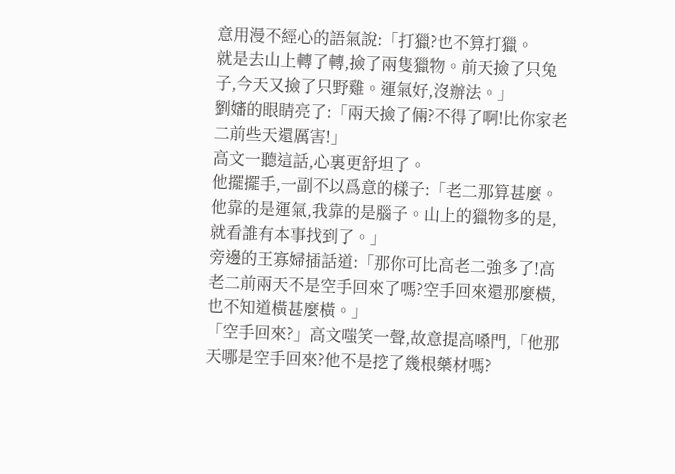意用漫不經心的語氣說:「打獵?也不算打獵。
就是去山上轉了轉,撿了兩隻獵物。前天撿了只兔子,今天又撿了只野雞。運氣好,沒辦法。」
劉嬸的眼睛亮了:「兩天撿了倆?不得了啊!比你家老二前些天還厲害!」
高文一聽這話,心裏更舒坦了。
他擺擺手,一副不以爲意的樣子:「老二那算甚麼。他靠的是運氣,我靠的是腦子。山上的獵物多的是,就看誰有本事找到了。」
旁邊的王寡婦插話道:「那你可比高老二強多了!高老二前兩天不是空手回來了嗎?空手回來還那麼橫,也不知道橫甚麼橫。」
「空手回來?」高文嗤笑一聲,故意提高嗓門,「他那天哪是空手回來?他不是挖了幾根藥材嗎?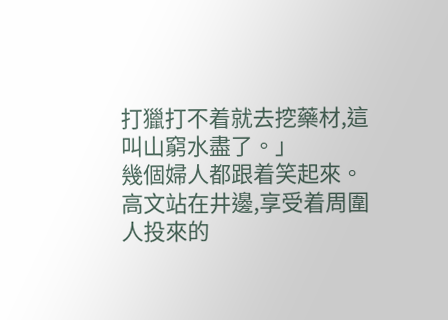打獵打不着就去挖藥材,這叫山窮水盡了。」
幾個婦人都跟着笑起來。
高文站在井邊,享受着周圍人投來的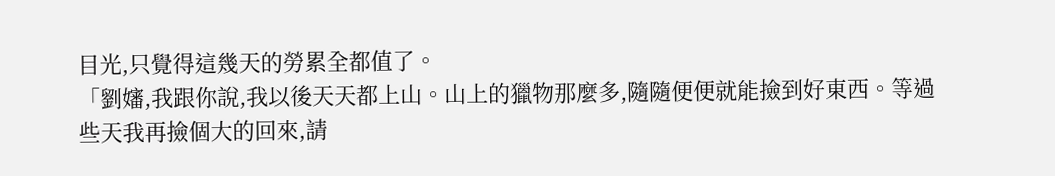目光,只覺得這幾天的勞累全都值了。
「劉嬸,我跟你說,我以後天天都上山。山上的獵物那麼多,隨隨便便就能撿到好東西。等過些天我再撿個大的回來,請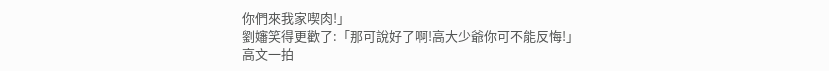你們來我家喫肉!」
劉嬸笑得更歡了:「那可說好了啊!高大少爺你可不能反悔!」
高文一拍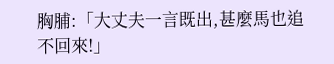胸脯:「大丈夫一言既出,甚麼馬也追不回來!」